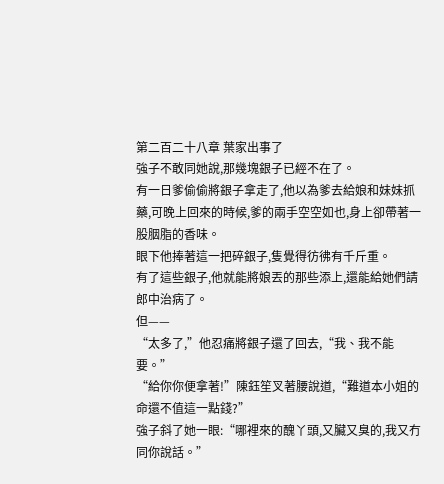第二百二十八章 葉家出事了
強子不敢同她說,那幾塊銀子已經不在了。
有一日爹偷偷將銀子拿走了,他以為爹去給娘和妹妹抓藥,可晚上回來的時候,爹的兩手空空如也,身上卻帶著一股胭脂的香味。
眼下他捧著這一把碎銀子,隻覺得彷彿有千斤重。
有了這些銀子,他就能將娘丟的那些添上,還能給她們請郎中治病了。
但——
“太多了,”他忍痛將銀子還了回去,“我、我不能要。”
“給你你便拿著!”陳鈺笙叉著腰說道,“難道本小姐的命還不值這一點錢?”
強子斜了她一眼:“哪裡來的醜丫頭,又臟又臭的,我又冇同你說話。”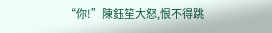“你!”陳鈺笙大怒,恨不得跳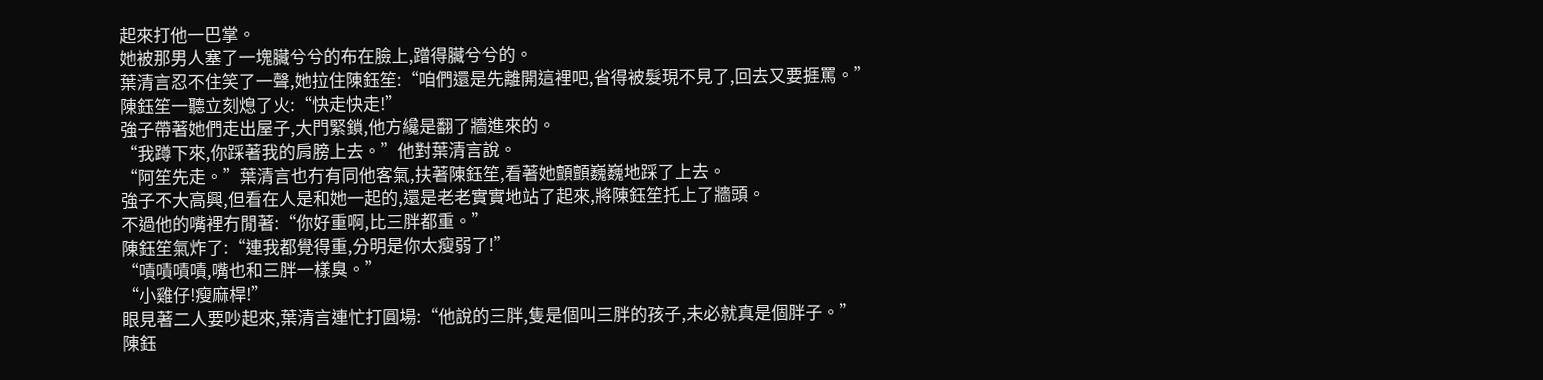起來打他一巴掌。
她被那男人塞了一塊臟兮兮的布在臉上,蹭得臟兮兮的。
葉清言忍不住笑了一聲,她拉住陳鈺笙:“咱們還是先離開這裡吧,省得被髮現不見了,回去又要捱罵。”
陳鈺笙一聽立刻熄了火:“快走快走!”
強子帶著她們走出屋子,大門緊鎖,他方纔是翻了牆進來的。
“我蹲下來,你踩著我的肩膀上去。”他對葉清言說。
“阿笙先走。”葉清言也冇有同他客氣,扶著陳鈺笙,看著她顫顫巍巍地踩了上去。
強子不大高興,但看在人是和她一起的,還是老老實實地站了起來,將陳鈺笙托上了牆頭。
不過他的嘴裡冇閒著:“你好重啊,比三胖都重。”
陳鈺笙氣炸了:“連我都覺得重,分明是你太瘦弱了!”
“嘖嘖嘖嘖,嘴也和三胖一樣臭。”
“小雞仔!瘦麻桿!”
眼見著二人要吵起來,葉清言連忙打圓場:“他說的三胖,隻是個叫三胖的孩子,未必就真是個胖子。”
陳鈺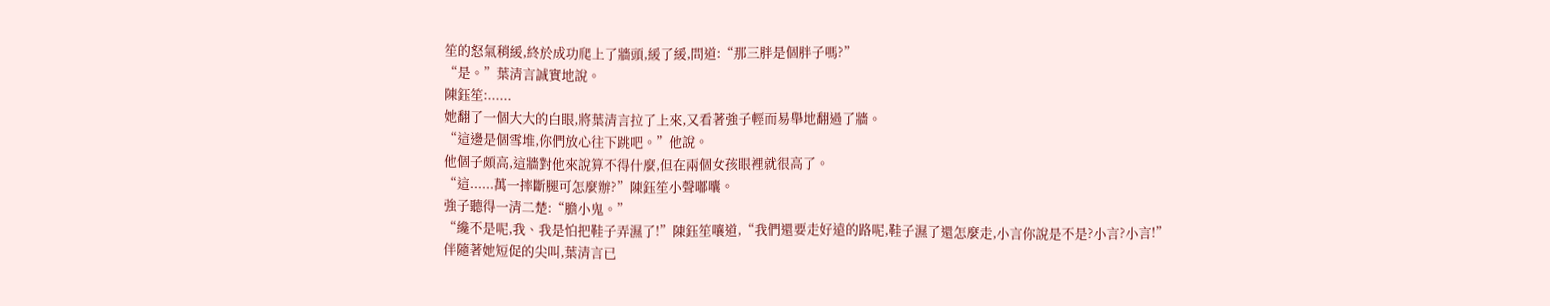笙的怒氣稍緩,終於成功爬上了牆頭,緩了緩,問道:“那三胖是個胖子嗎?”
“是。”葉清言誠實地說。
陳鈺笙:......
她翻了一個大大的白眼,將葉清言拉了上來,又看著強子輕而易舉地翻過了牆。
“這邊是個雪堆,你們放心往下跳吧。”他說。
他個子頗高,這牆對他來說算不得什麼,但在兩個女孩眼裡就很高了。
“這......萬一摔斷腿可怎麼辦?”陳鈺笙小聲嘟囔。
強子聽得一清二楚:“膽小鬼。”
“纔不是呢,我、我是怕把鞋子弄濕了!”陳鈺笙嚷道,“我們還要走好遠的路呢,鞋子濕了還怎麼走,小言你說是不是?小言?小言!”
伴隨著她短促的尖叫,葉清言已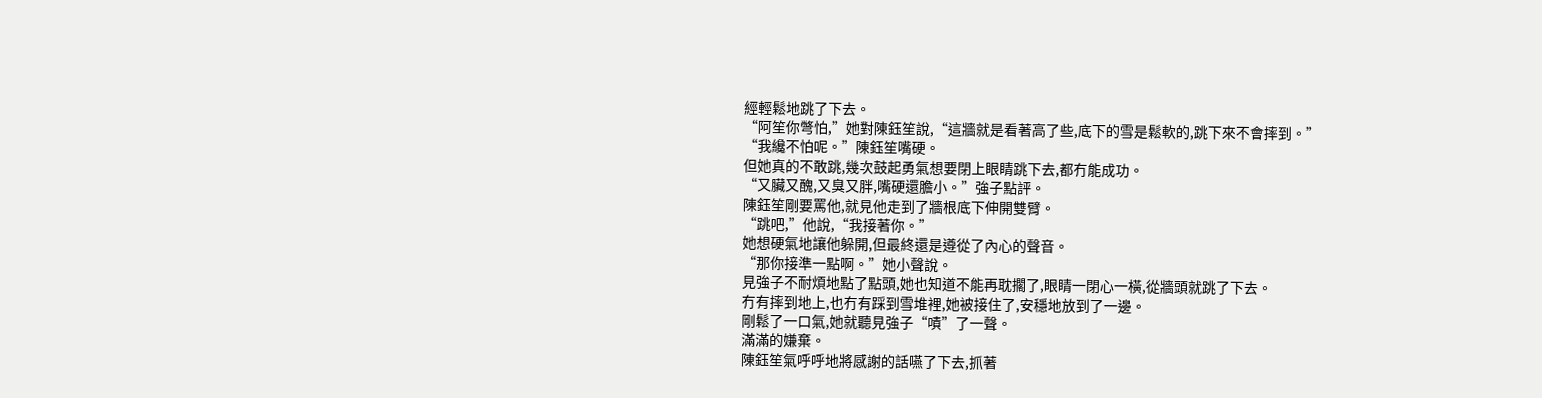經輕鬆地跳了下去。
“阿笙你彆怕,”她對陳鈺笙說,“這牆就是看著高了些,底下的雪是鬆軟的,跳下來不會摔到。”
“我纔不怕呢。”陳鈺笙嘴硬。
但她真的不敢跳,幾次鼓起勇氣想要閉上眼睛跳下去,都冇能成功。
“又臟又醜,又臭又胖,嘴硬還膽小。”強子點評。
陳鈺笙剛要罵他,就見他走到了牆根底下伸開雙臂。
“跳吧,”他說,“我接著你。”
她想硬氣地讓他躲開,但最終還是遵從了內心的聲音。
“那你接準一點啊。”她小聲說。
見強子不耐煩地點了點頭,她也知道不能再耽擱了,眼睛一閉心一橫,從牆頭就跳了下去。
冇有摔到地上,也冇有踩到雪堆裡,她被接住了,安穩地放到了一邊。
剛鬆了一口氣,她就聽見強子“嘖”了一聲。
滿滿的嫌棄。
陳鈺笙氣呼呼地將感謝的話嚥了下去,抓著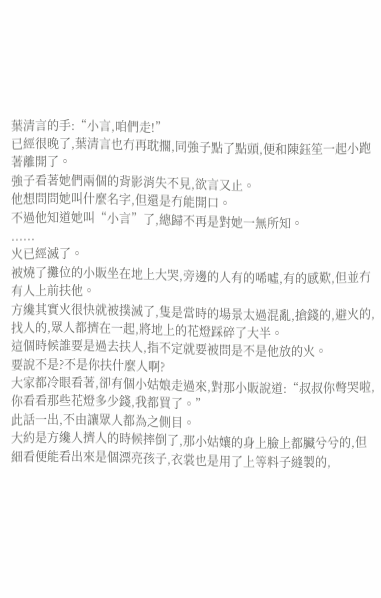葉清言的手:“小言,咱們走!”
已經很晚了,葉清言也冇再耽擱,同強子點了點頭,便和陳鈺笙一起小跑著離開了。
強子看著她們兩個的背影消失不見,欲言又止。
他想問問她叫什麼名字,但還是冇能開口。
不過他知道她叫“小言”了,總歸不再是對她一無所知。
......
火已經滅了。
被燒了攤位的小販坐在地上大哭,旁邊的人有的唏噓,有的感歎,但並冇有人上前扶他。
方纔其實火很快就被撲滅了,隻是當時的場景太過混亂,搶錢的,避火的,找人的,眾人都擠在一起,將地上的花燈踩碎了大半。
這個時候誰要是過去扶人,指不定就要被問是不是他放的火。
要說不是?不是你扶什麼人啊?
大家都冷眼看著,卻有個小姑娘走過來,對那小販說道:“叔叔你彆哭啦,你看看那些花燈多少錢,我都買了。”
此話一出,不由讓眾人都為之側目。
大約是方纔人擠人的時候摔倒了,那小姑孃的身上臉上都臟兮兮的,但細看便能看出來是個漂亮孩子,衣裳也是用了上等料子縫製的,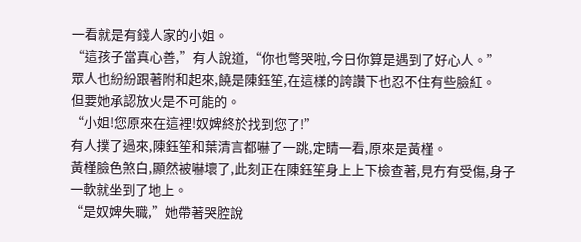一看就是有錢人家的小姐。
“這孩子當真心善,”有人說道,“你也彆哭啦,今日你算是遇到了好心人。”
眾人也紛紛跟著附和起來,饒是陳鈺笙,在這樣的誇讚下也忍不住有些臉紅。
但要她承認放火是不可能的。
“小姐!您原來在這裡!奴婢終於找到您了!”
有人撲了過來,陳鈺笙和葉清言都嚇了一跳,定睛一看,原來是黃槿。
黃槿臉色煞白,顯然被嚇壞了,此刻正在陳鈺笙身上上下檢查著,見冇有受傷,身子一軟就坐到了地上。
“是奴婢失職,”她帶著哭腔說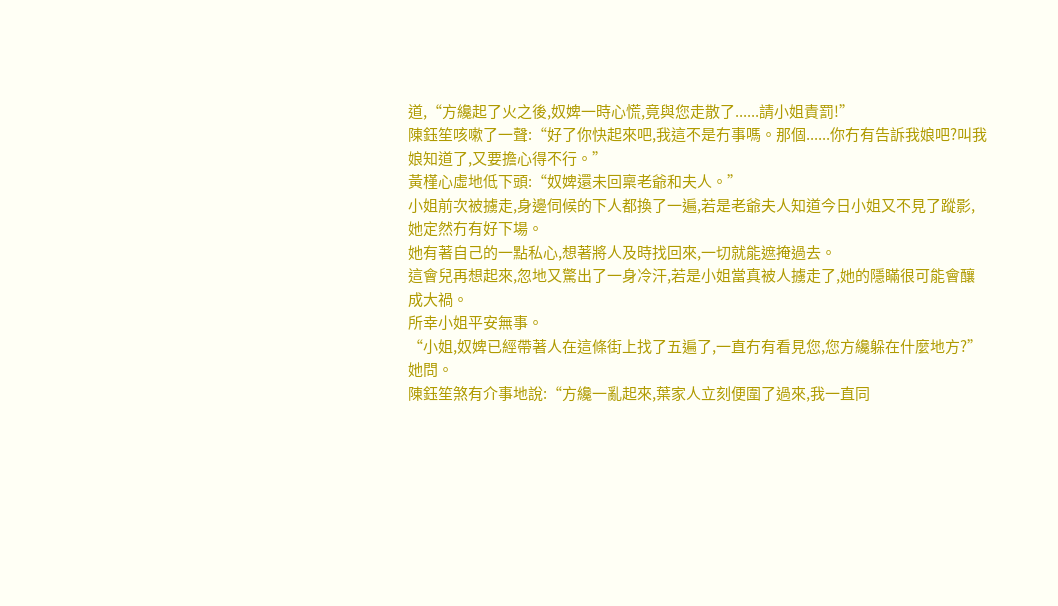道,“方纔起了火之後,奴婢一時心慌,竟與您走散了......請小姐責罰!”
陳鈺笙咳嗽了一聲:“好了你快起來吧,我這不是冇事嗎。那個......你冇有告訴我娘吧?叫我娘知道了,又要擔心得不行。”
黃槿心虛地低下頭:“奴婢還未回稟老爺和夫人。”
小姐前次被擄走,身邊伺候的下人都換了一遍,若是老爺夫人知道今日小姐又不見了蹤影,她定然冇有好下場。
她有著自己的一點私心,想著將人及時找回來,一切就能遮掩過去。
這會兒再想起來,忽地又驚出了一身冷汗,若是小姐當真被人擄走了,她的隱瞞很可能會釀成大禍。
所幸小姐平安無事。
“小姐,奴婢已經帶著人在這條街上找了五遍了,一直冇有看見您,您方纔躲在什麼地方?”她問。
陳鈺笙煞有介事地說:“方纔一亂起來,葉家人立刻便圍了過來,我一直同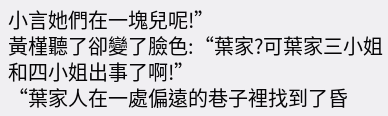小言她們在一塊兒呢!”
黃槿聽了卻變了臉色:“葉家?可葉家三小姐和四小姐出事了啊!”
“葉家人在一處偏遠的巷子裡找到了昏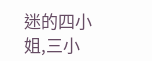迷的四小姐,三小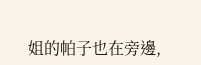姐的帕子也在旁邊,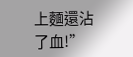上麵還沾了血!”